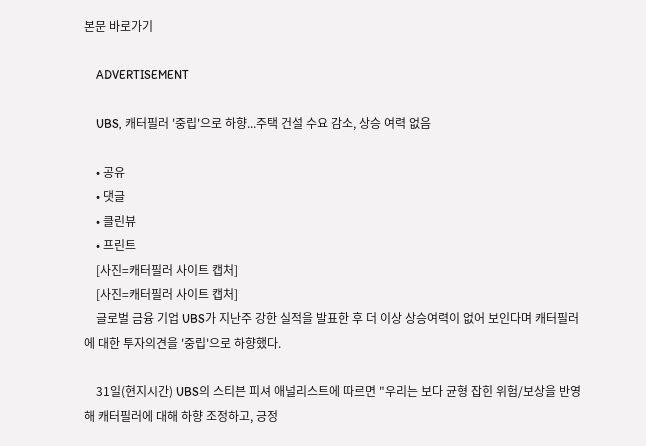본문 바로가기

    ADVERTISEMENT

    UBS, 캐터필러 '중립'으로 하향...주택 건설 수요 감소, 상승 여력 없음

    • 공유
    • 댓글
    • 클린뷰
    • 프린트
    [사진=캐터필러 사이트 캡처]
    [사진=캐터필러 사이트 캡처]
    글로벌 금융 기업 UBS가 지난주 강한 실적을 발표한 후 더 이상 상승여력이 없어 보인다며 캐터필러에 대한 투자의견을 '중립'으로 하향했다.

    31일(현지시간) UBS의 스티븐 피셔 애널리스트에 따르면 "우리는 보다 균형 잡힌 위험/보상을 반영해 캐터필러에 대해 하향 조정하고, 긍정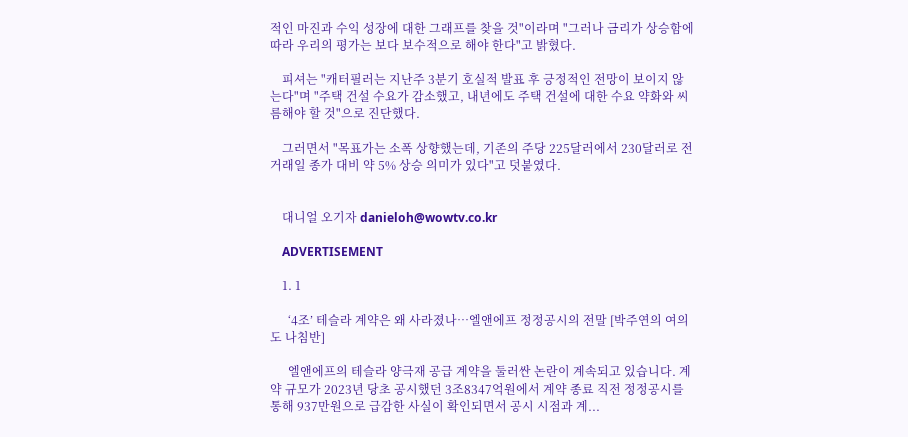적인 마진과 수익 성장에 대한 그래프를 찾을 것"이라며 "그러나 금리가 상승함에 따라 우리의 평가는 보다 보수적으로 해야 한다"고 밝혔다.

    피셔는 "캐터필러는 지난주 3분기 호실적 발표 후 긍정적인 전망이 보이지 않는다"며 "주택 건설 수요가 감소했고, 내년에도 주택 건설에 대한 수요 약화와 씨름해야 할 것"으로 진단했다.

    그러면서 "목표가는 소폭 상향했는데, 기존의 주당 225달러에서 230달러로 전 거래일 종가 대비 약 5% 상승 의미가 있다"고 덧붙였다.


    대니얼 오기자 danieloh@wowtv.co.kr

    ADVERTISEMENT

    1. 1

      ‘4조’ 테슬라 계약은 왜 사라졌나…엘앤에프 정정공시의 전말 [박주연의 여의도 나침반]

      엘앤에프의 테슬라 양극재 공급 계약을 둘러싼 논란이 계속되고 있습니다. 계약 규모가 2023년 당초 공시했던 3조8347억원에서 계약 종료 직전 정정공시를 통해 937만원으로 급감한 사실이 확인되면서 공시 시점과 계...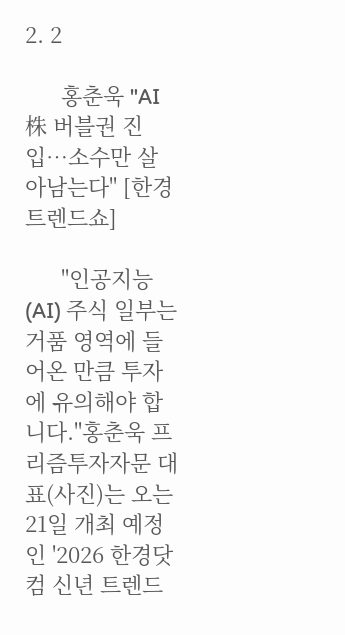2. 2

      홍춘욱 "AI株 버블권 진입…소수만 살아남는다" [한경 트렌드쇼]

      "인공지능(AI) 주식 일부는 거품 영역에 들어온 만큼 투자에 유의해야 합니다."홍춘욱 프리즘투자자문 대표(사진)는 오는 21일 개최 예정인 '2026 한경닷컴 신년 트렌드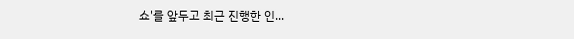쇼'를 앞두고 최근 진행한 인...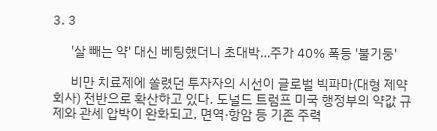3. 3

      '살 빼는 약' 대신 베팅했더니 초대박…주가 40% 폭등 '불기둥'

      비만 치료제에 쏠렸던 투자자의 시선이 글로벌 빅파마(대형 제약회사) 전반으로 확산하고 있다. 도널드 트럼프 미국 행정부의 약값 규제와 관세 압박이 완화되고, 면역·항암 등 기존 주력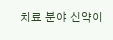치료 분야 신약이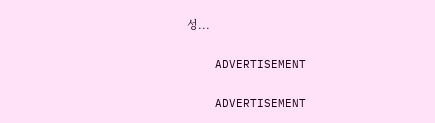성...

    ADVERTISEMENT

    ADVERTISEMENT